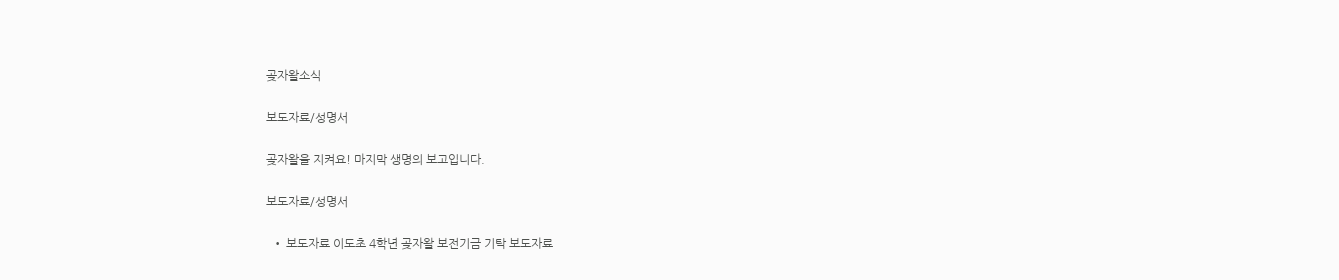곶자왈소식

보도자료/성명서

곶자왈을 지켜요! 마지막 생명의 보고입니다.

보도자료/성명서

  • 보도자료 이도초 4학년 곶자왈 보전기금 기탁 보도자료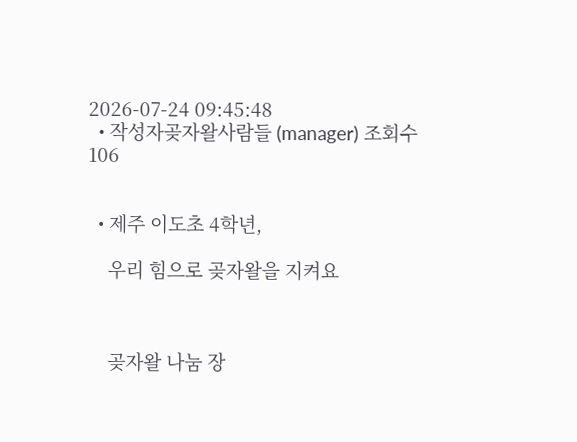2026-07-24 09:45:48
  • 작성자곶자왈사람들 (manager) 조회수106


  • 제주 이도초 4학년,

    우리 힘으로 곶자왈을 지켜요



    곶자왈 나눔 장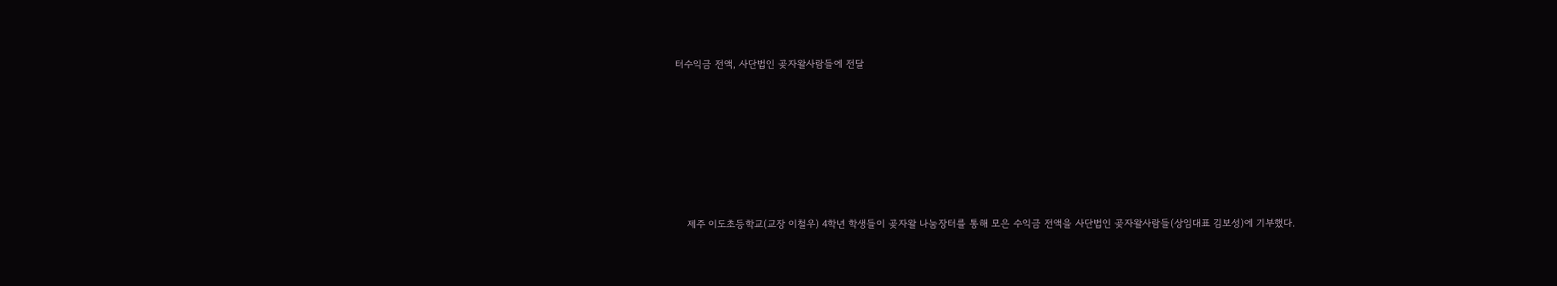터수익금 전액, 사단법인 곶자왈사람들에 전달







    제주 이도초등학교(교장 이철우) 4학년 학생들이 곶자왈 나눔장터를 통해 모은 수익금 전액을 사단법인 곶자왈사람들(상임대표 김보성)에 기부했다.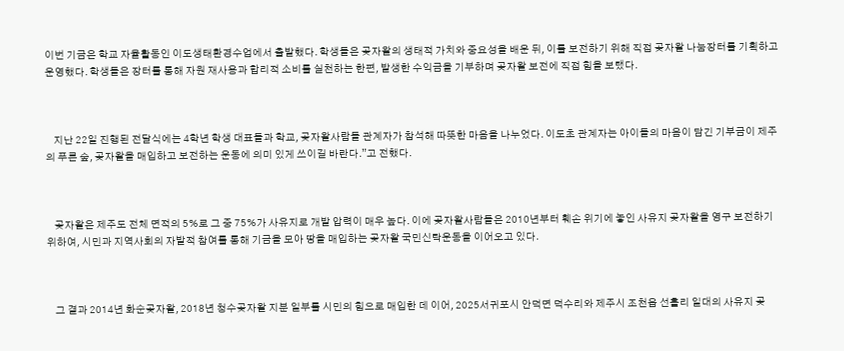이번 기금은 학교 자율활동인 이도생태환경수업에서 출발했다. 학생들은 곶자왈의 생태적 가치와 중요성을 배운 뒤, 이를 보전하기 위해 직접 곶자왈 나눔장터를 기획하고 운영했다. 학생들은 장터를 통해 자원 재사용과 합리적 소비를 실천하는 한편, 발생한 수익금을 기부하며 곶자왈 보전에 직접 힘을 보탰다.



    지난 22일 진행된 전달식에는 4학년 학생 대표들과 학교, 곶자왈사람들 관계자가 참석해 따뜻한 마음을 나누었다. 이도초 관계자는 아이들의 마음이 담긴 기부금이 제주의 푸른 숲, 곶자왈을 매입하고 보전하는 운동에 의미 있게 쓰이길 바란다.”고 전했다.



    곶자왈은 제주도 전체 면적의 5%로 그 중 75%가 사유지로 개발 압력이 매우 높다. 이에 곶자왈사람들은 2010년부터 훼손 위기에 놓인 사유지 곶자왈을 영구 보전하기 위하여, 시민과 지역사회의 자발적 참여를 통해 기금을 모아 땅을 매입하는 곶자왈 국민신탁운동을 이어오고 있다.



    그 결과 2014년 화순곶자왈, 2018년 청수곶자왈 지분 일부를 시민의 힘으로 매입한 데 이어, 2025서귀포시 안덕면 덕수리와 제주시 조천읍 선흘리 일대의 사유지 곶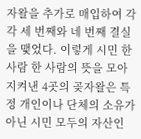자왈을 추가로 매입하여 각각 세 번째와 네 번째 결실을 맺었다. 이렇게 시민 한 사람 한 사람의 뜻을 모아 지켜낸 4곳의 곶자왈은 특정 개인이나 단체의 소유가 아닌 시민 모두의 자산인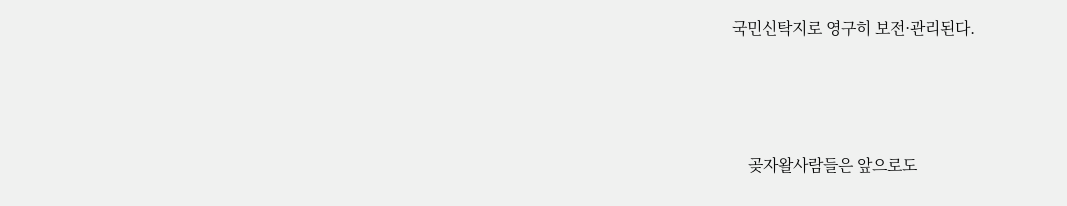국민신탁지로 영구히 보전·관리된다.



    곶자왈사람들은 앞으로도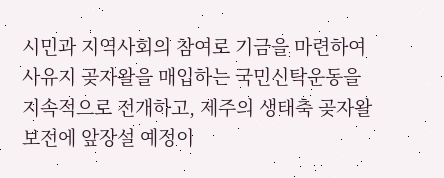시민과 지역사회의 참여로 기금을 마련하여 사유지 곶자왈을 매입하는 국민신탁운동을 지속적으로 전개하고, 제주의 생태축 곶자왈 보전에 앞장설 예정이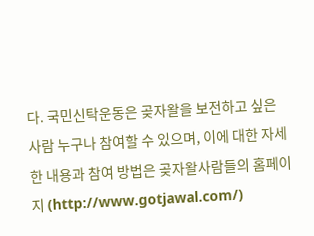다. 국민신탁운동은 곶자왈을 보전하고 싶은 사람 누구나 참여할 수 있으며, 이에 대한 자세한 내용과 참여 방법은 곶자왈사람들의 홈페이지 (http://www.gotjawal.com/)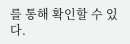를 통해 확인할 수 있다.